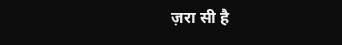ज़रा सी है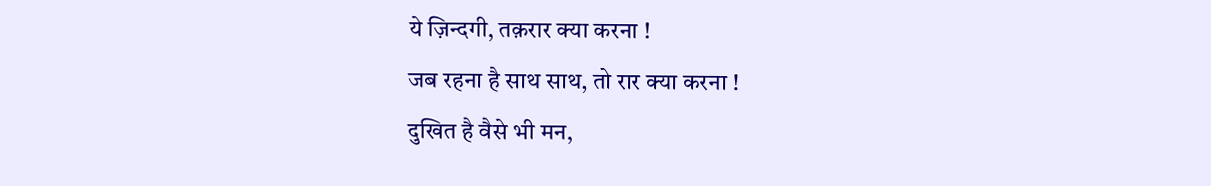ये ज़िन्दगी, तक़रार क्या करना !
जब रहना है साथ साथ, तो रार क्या करना !
दुखित है वैसे भी मन,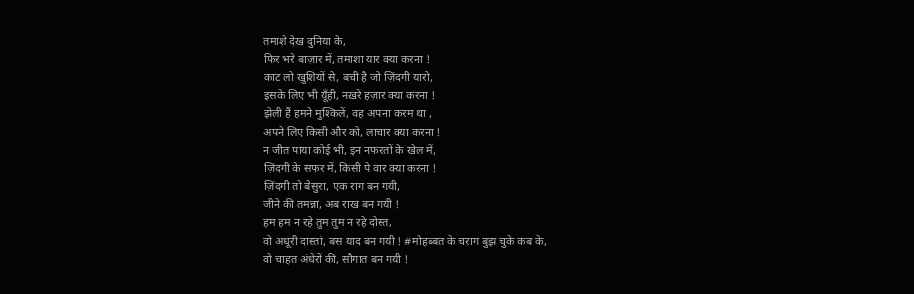तमाशे देख दुनिया के,
फिर भरे बाज़ार में, तमाशा यार क्या करना !
काट लो खुशियों से, बची है जो ज़िंदगी यारो,
इसके लिए भी यूँही, नख़रे हज़ार क्या करना !
झेली हैं हमने मुश्किलें, वह अपना करम था ,
अपने लिए किसी और को, लाचार क्या करना !
न जीत पाया कोई भी, इन नफरतों के खेल में,
ज़िंदगी के सफर में, किसी पे वार क्या करना !
ज़िंदगी तो बेसुरा, एक राग बन गयी,
जीने की तमन्ना, अब राख बन गयी !
हम हम न रहे तुम तुम न रहे दोस्त,
वो अधूरी दास्तां, बस याद बन गयी ! #मोहब्बत के चराग बुझ चुके कब के,
वो चाहत अंधेरों की, सौगात बन गयी !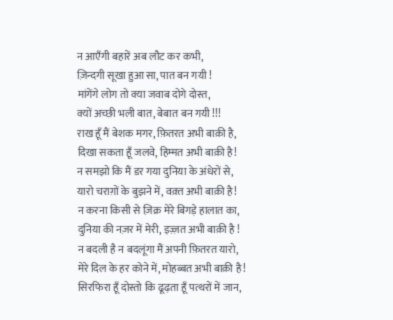न आएँगी बहारें अब लौट कर कभी,
ज़िन्दगी सूखा हुआ सा, पात बन गयी !
मांगेंगे लोग तो क्या जवाब दोगे दोस्त,
क्यों अच्छी भली बात, बेबात बन गयी !!!
राख हूँ मैं बेशक मगर, फ़ितरत अभी बाक़ी है,
दिखा सकता हूँ जलवे, हिम्मत अभी बाक़ी है!
न समझो कि मैं डर गया दुनिया के अंधेरों से,
यारो चराग़ों के बुझने में, वक़्त अभी बाक़ी है!
न करना किसी से ज़िक्र मेरे बिगड़े हालात का,
दुनिया की नज़र में मेरी, इज़्ज़त अभी बाक़ी है !
न बदली है न बदलूंगा मैं अपनी फ़ितरत यारो,
मेरे दिल के हर कोने में, मोहब्बत अभी बाक़ी है !
सिरफिरा हूँ दोस्तो कि ढूढ़ता हूँ पत्थरों में जान,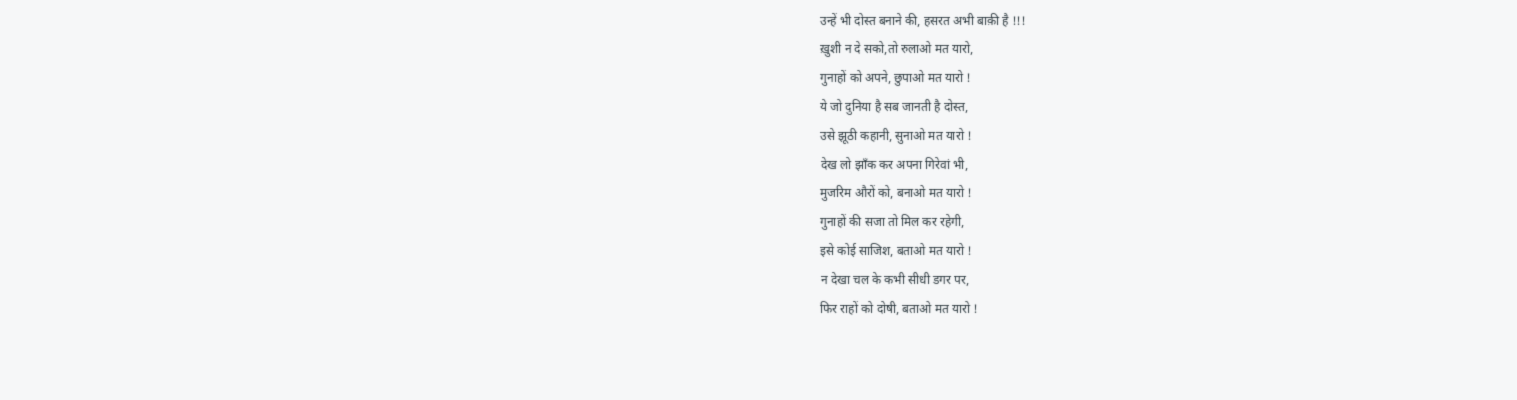उन्हें भी दोस्त बनाने की, हसरत अभी बाक़ी है !!!
ख़ुशी न दे सको,तो रुलाओ मत यारो,
गुनाहों को अपने, छुपाओ मत यारो !
ये जो दुनिया है सब जानती है दोस्त,
उसे झूठी कहानी, सुनाओ मत यारो !
देख लो झाँक कर अपना गिरेवां भी,
मुजरिम औरों को, बनाओ मत यारो !
गुनाहों की सजा तो मिल कर रहेगी,
इसे कोई साजिश, बताओ मत यारो !
न देखा चल के कभी सीधी डगर पर,
फिर राहों को दोषी, बताओ मत यारो !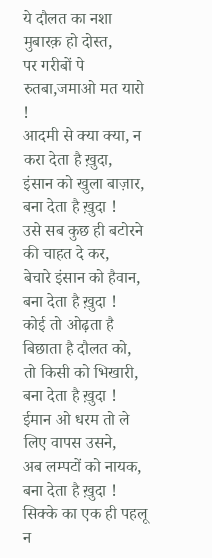ये दौलत का नशा मुबारक़ हो दोस्त,
पर गरीबों पे रुतबा,जमाओ मत यारो !
आदमी से क्या क्या, न करा देता है ख़ुदा,
इंसान को खुला बाज़ार, बना देता है ख़ुदा !
उसे सब कुछ ही बटोरने की चाहत दे कर,
बेचारे इंसान को हैवान, बना देता है ख़ुदा !
कोई तो ओढ़ता है बिछाता है दौलत को,
तो किसी को भिखारी, बना देता है ख़ुदा !
ईमान ओ धरम तो ले लिए वापस उसने,
अब लम्पटों को नायक, बना देता है ख़ुदा !
सिक्के का एक ही पहलू न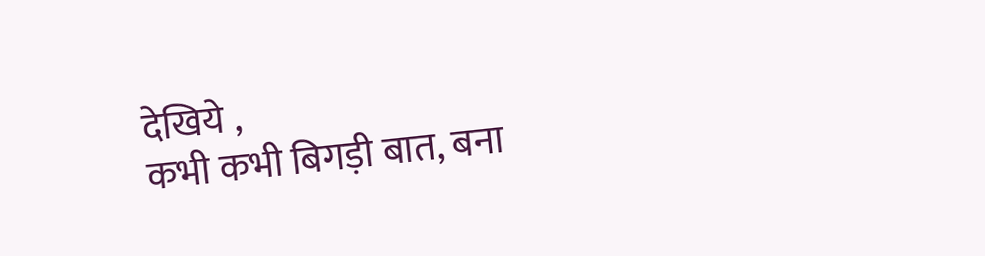देखिये ,
कभी कभी बिगड़ी बात, बना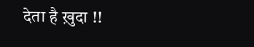देता है ख़ुदा !!